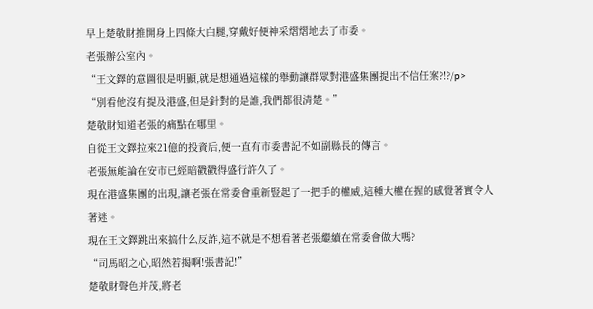早上楚敬財推開身上四條大白腿,穿戴好便神采熠熠地去了市委。
老張辦公室內。
“王文鐸的意圖很是明顯,就是想通過這樣的舉動讓群眾對港盛集團提出不信任案?!?/p>
“別看他沒有提及港盛,但是針對的是誰,我們都很清楚。”
楚敬財知道老張的痛點在哪里。
自從王文鐸拉來21億的投資后,便一直有市委書記不如副縣長的傳言。
老張無能論在安市已經暗戳戳得盛行許久了。
現在港盛集團的出現,讓老張在常委會重新豎起了一把手的權威,這種大權在握的感覺著實令人著迷。
現在王文鐸跳出來搞什么反詐,這不就是不想看著老張繼續在常委會做大嗎?
“司馬昭之心,昭然若揭啊!張書記!”
楚敬財聲色并茂,將老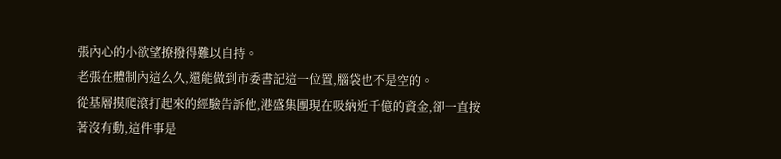張內心的小欲望撩撥得難以自持。
老張在體制內這么久,還能做到市委書記這一位置,腦袋也不是空的。
從基層摸爬滾打起來的經驗告訴他,港盛集團現在吸納近千億的資金,卻一直按著沒有動,這件事是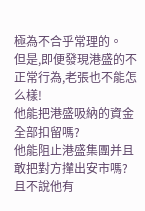極為不合乎常理的。
但是,即便發現港盛的不正常行為,老張也不能怎么樣!
他能把港盛吸納的資金全部扣留嗎?
他能阻止港盛集團并且敢把對方攆出安市嗎?
且不說他有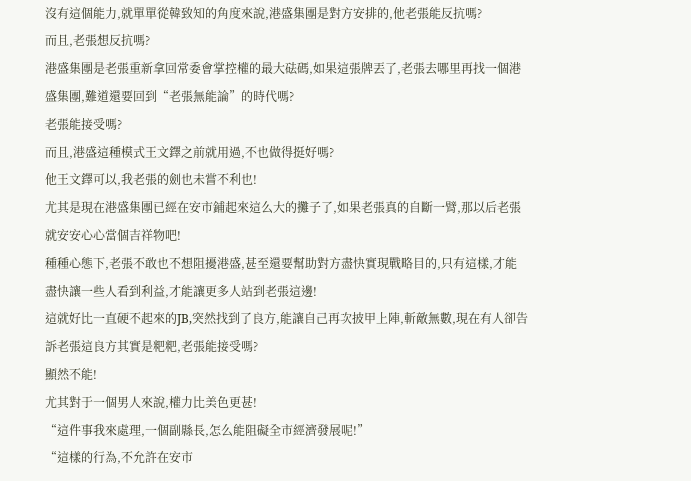沒有這個能力,就單單從韓致知的角度來說,港盛集團是對方安排的,他老張能反抗嗎?
而且,老張想反抗嗎?
港盛集團是老張重新拿回常委會掌控權的最大砝碼,如果這張牌丟了,老張去哪里再找一個港盛集團,難道還要回到“老張無能論”的時代嗎?
老張能接受嗎?
而且,港盛這種模式王文鐸之前就用過,不也做得挺好嗎?
他王文鐸可以,我老張的劍也未嘗不利也!
尤其是現在港盛集團已經在安市鋪起來這么大的攤子了,如果老張真的自斷一臂,那以后老張就安安心心當個吉祥物吧!
種種心態下,老張不敢也不想阻擾港盛,甚至還要幫助對方盡快實現戰略目的,只有這樣,才能盡快讓一些人看到利益,才能讓更多人站到老張這邊!
這就好比一直硬不起來的JB,突然找到了良方,能讓自己再次披甲上陣,斬敵無數,現在有人卻告訴老張這良方其實是粑粑,老張能接受嗎?
顯然不能!
尤其對于一個男人來說,權力比美色更甚!
“這件事我來處理,一個副縣長,怎么能阻礙全市經濟發展呢!”
“這樣的行為,不允許在安市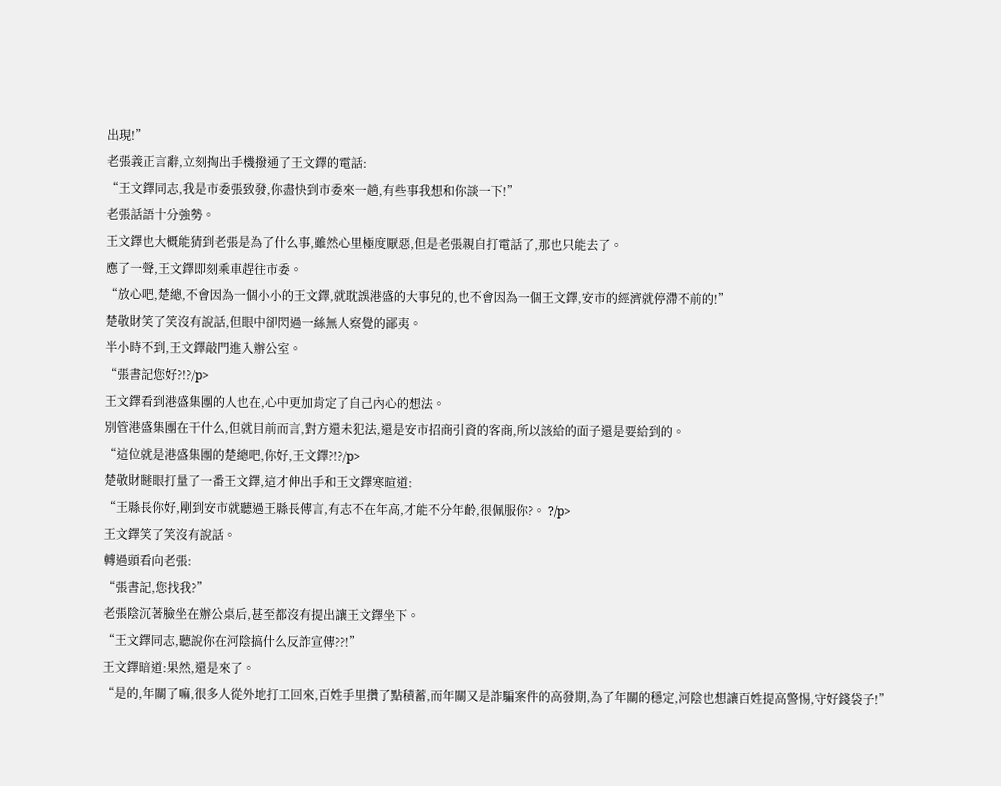出現!”
老張義正言辭,立刻掏出手機撥通了王文鐸的電話:
“王文鐸同志,我是市委張致發,你盡快到市委來一趟,有些事我想和你談一下!”
老張話語十分強勢。
王文鐸也大概能猜到老張是為了什么事,雖然心里極度厭惡,但是老張親自打電話了,那也只能去了。
應了一聲,王文鐸即刻乘車趕往市委。
“放心吧,楚總,不會因為一個小小的王文鐸,就耽誤港盛的大事兒的,也不會因為一個王文鐸,安市的經濟就停滯不前的!”
楚敬財笑了笑沒有說話,但眼中卻閃過一絲無人察覺的鄙夷。
半小時不到,王文鐸敲門進入辦公室。
“張書記您好?!?/p>
王文鐸看到港盛集團的人也在,心中更加肯定了自己內心的想法。
別管港盛集團在干什么,但就目前而言,對方還未犯法,還是安市招商引資的客商,所以該給的面子還是要給到的。
“這位就是港盛集團的楚總吧,你好,王文鐸?!?/p>
楚敬財瞇眼打量了一番王文鐸,這才伸出手和王文鐸寒暄道:
“王縣長你好,剛到安市就聽過王縣長傳言,有志不在年高,才能不分年齡,很佩服你?。 ?/p>
王文鐸笑了笑沒有說話。
轉過頭看向老張:
“張書記,您找我?”
老張陰沉著臉坐在辦公桌后,甚至都沒有提出讓王文鐸坐下。
“王文鐸同志,聽說你在河陰搞什么反詐宣傳??!”
王文鐸暗道:果然,還是來了。
“是的,年關了嘛,很多人從外地打工回來,百姓手里攢了點積蓄,而年關又是詐騙案件的高發期,為了年關的穩定,河陰也想讓百姓提高警惕,守好錢袋子!”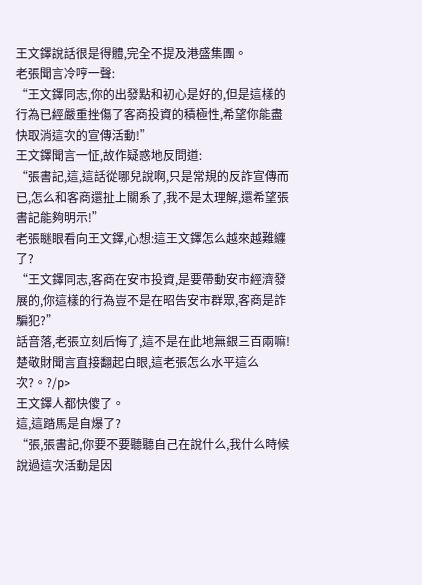王文鐸說話很是得體,完全不提及港盛集團。
老張聞言冷哼一聲:
“王文鐸同志,你的出發點和初心是好的,但是這樣的行為已經嚴重挫傷了客商投資的積極性,希望你能盡快取消這次的宣傳活動!”
王文鐸聞言一怔,故作疑惑地反問道:
“張書記,這,這話從哪兒說啊,只是常規的反詐宣傳而已,怎么和客商還扯上關系了,我不是太理解,還希望張書記能夠明示!”
老張瞇眼看向王文鐸,心想:這王文鐸怎么越來越難纏了?
“王文鐸同志,客商在安市投資,是要帶動安市經濟發展的,你這樣的行為豈不是在昭告安市群眾,客商是詐騙犯?”
話音落,老張立刻后悔了,這不是在此地無銀三百兩嘛!
楚敬財聞言直接翻起白眼,這老張怎么水平這么次?。?/p>
王文鐸人都快傻了。
這,這踏馬是自爆了?
“張,張書記,你要不要聽聽自己在說什么,我什么時候說過這次活動是因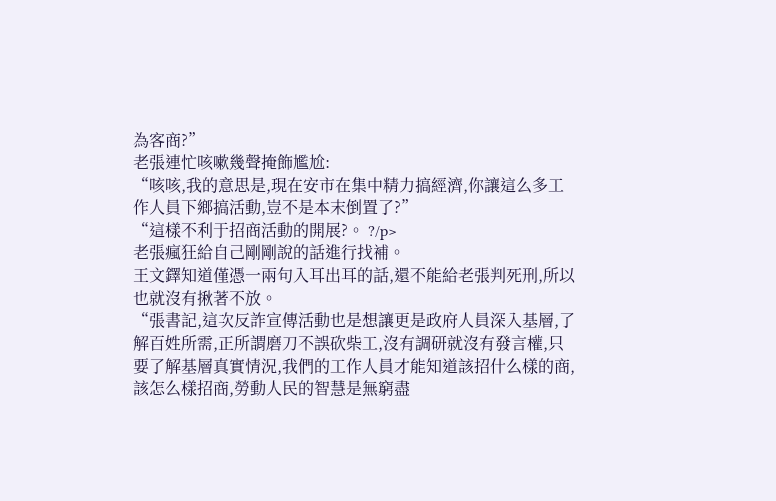為客商?”
老張連忙咳嗽幾聲掩飾尷尬:
“咳咳,我的意思是,現在安市在集中精力搞經濟,你讓這么多工作人員下鄉搞活動,豈不是本末倒置了?”
“這樣不利于招商活動的開展?。 ?/p>
老張瘋狂給自己剛剛說的話進行找補。
王文鐸知道僅憑一兩句入耳出耳的話,還不能給老張判死刑,所以也就沒有揪著不放。
“張書記,這次反詐宣傳活動也是想讓更是政府人員深入基層,了解百姓所需,正所謂磨刀不誤砍柴工,沒有調研就沒有發言權,只要了解基層真實情況,我們的工作人員才能知道該招什么樣的商,該怎么樣招商,勞動人民的智慧是無窮盡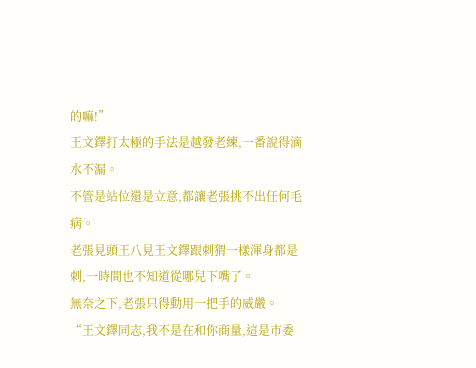的嘛!”
王文鐸打太極的手法是越發老練,一番說得滴水不漏。
不管是站位還是立意,都讓老張挑不出任何毛病。
老張見頭王八見王文鐸跟刺猬一樣渾身都是刺,一時間也不知道從哪兒下嘴了。
無奈之下,老張只得動用一把手的威嚴。
“王文鐸同志,我不是在和你商量,這是市委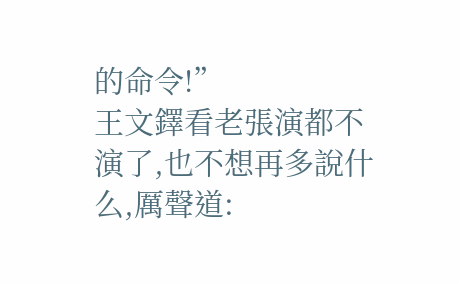的命令!”
王文鐸看老張演都不演了,也不想再多說什么,厲聲道: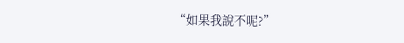“如果我說不呢?”